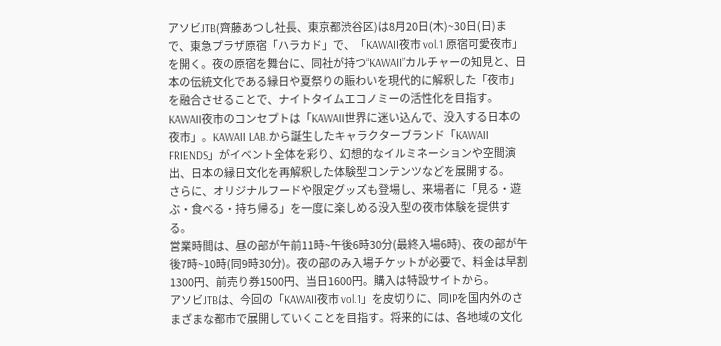アソビJTB(齊藤あつし社長、東京都渋谷区)は8月20日(木)~30日(日)まで、東急プラザ原宿「ハラカド」で、「KAWAII夜市 vol.1 原宿可愛夜市」を開く。夜の原宿を舞台に、同社が持つ“KAWAII”カルチャーの知見と、日本の伝統文化である縁日や夏祭りの賑わいを現代的に解釈した「夜市」を融合させることで、ナイトタイムエコノミーの活性化を目指す。
KAWAII夜市のコンセプトは「KAWAII世界に迷い込んで、没入する日本の夜市」。KAWAII LAB.から誕生したキャラクターブランド「KAWAII FRIENDS」がイベント全体を彩り、幻想的なイルミネーションや空間演出、日本の縁日文化を再解釈した体験型コンテンツなどを展開する。
さらに、オリジナルフードや限定グッズも登場し、来場者に「見る・遊ぶ・食べる・持ち帰る」を一度に楽しめる没入型の夜市体験を提供する。
営業時間は、昼の部が午前11時~午後6時30分(最終入場6時)、夜の部が午後7時~10時(同9時30分)。夜の部のみ入場チケットが必要で、料金は早割1300円、前売り券1500円、当日1600円。購入は特設サイトから。
アソビJTBは、今回の「KAWAII夜市 vol.1」を皮切りに、同IPを国内外のさまざまな都市で展開していくことを目指す。将来的には、各地域の文化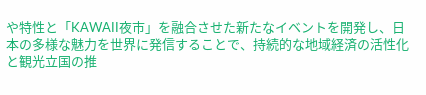や特性と「KAWAII夜市」を融合させた新たなイベントを開発し、日本の多様な魅力を世界に発信することで、持続的な地域経済の活性化と観光立国の推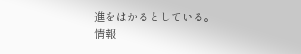進をはかるとしている。
情報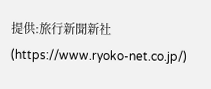提供:旅行新聞新社(https://www.ryoko-net.co.jp/)